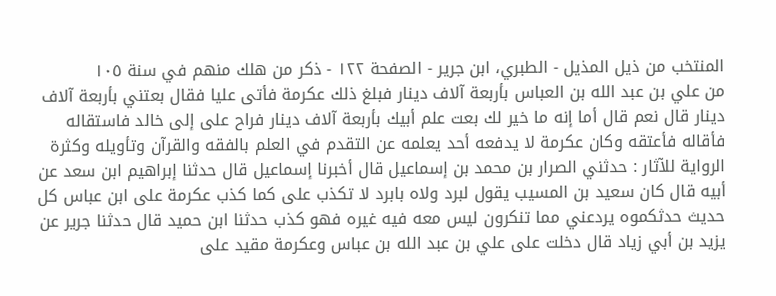المنتخب من ذيل المذيل - الطبري، ابن جرير - الصفحة ١٢٢ - ذكر من هلك منهم في سنة ١٠٥
من علي بن عبد الله بن العباس بأربعة آلاف دينار فبلغ ذلك عكرمة فأتى عليا فقال بعتني بأربعة آلاف دينار قال نعم قال أما إنه ما خير لك بعت علم أبيك بأربعة آلاف دينار فراح على إلى خالد فاستقاله فأقاله فأعتقه وكان عكرمة لا يدفعه أحد يعلمه عن التقدم في العلم بالفقه والقرآن وتأويله وكثرة الرواية للآثار : حدثني الصرار بن محمد بن إسماعيل قال أخبرنا إسماعيل قال حدثنا إبراهيم ابن سعد عن أبيه قال كان سعيد بن المسيب يقول لبرد ولاه بابرد لا تكذب على كما كذب عكرمة على ابن عباس كل حديث حدثكموه يردعني مما تنكرون ليس معه فيه غيره فهو كذب حدثنا ابن حميد قال حدثنا جرير عن يزيد بن أبي زياد قال دخلت على علي بن عبد الله بن عباس وعكرمة مقيد على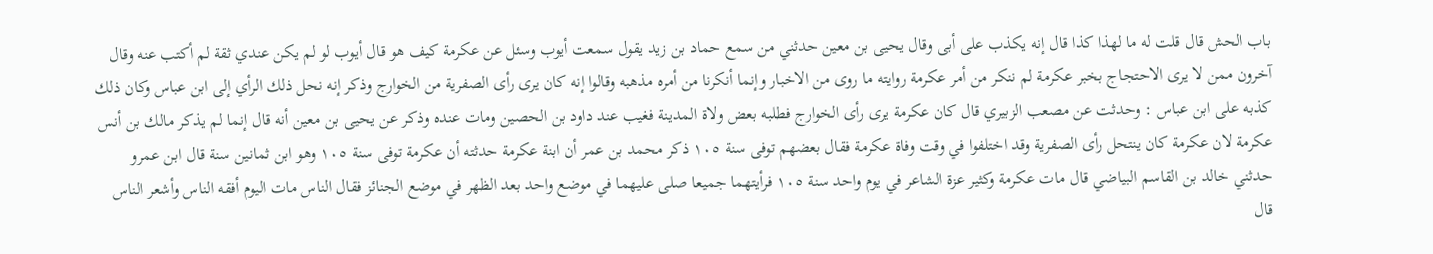باب الحش قال قلت له ما لهذا كذا قال إنه يكذب على أبى وقال يحيى بن معين حدثني من سمع حماد بن زيد يقول سمعت أيوب وسئل عن عكرمة كيف هو قال أيوب لو لم يكن عندي ثقة لم أكتب عنه وقال آخرون ممن لا يرى الاحتجاج بخبر عكرمة لم ننكر من أمر عكرمة روايته ما روى من الاخبار وإنما أنكرنا من أمره مذهبه وقالوا إنه كان يرى رأى الصفرية من الخوارج وذكر إنه نحل ذلك الرأي إلى ابن عباس وكان ذلك كذبه على ابن عباس : وحدثت عن مصعب الزبيري قال كان عكرمة يرى رأى الخوارج فطلبه بعض ولاة المدينة فغيب عند داود بن الحصين ومات عنده وذكر عن يحيى بن معين أنه قال إنما لم يذكر مالك بن أنس عكرمة لان عكرمة كان ينتحل رأى الصفرية وقد اختلفوا في وقت وفاة عكرمة فقال بعضهم توفى سنة ١٠٥ ذكر محمد بن عمر أن ابنة عكرمة حدثته أن عكرمة توفى سنة ١٠٥ وهو ابن ثمانين سنة قال ابن عمرو حدثني خالد بن القاسم البياضي قال مات عكرمة وكثير عزة الشاعر في يوم واحد سنة ١٠٥ فرأيتهما جميعا صلى عليهما في موضع واحد بعد الظهر في موضع الجنائز فقال الناس مات اليوم أفقه الناس وأشعر الناس قال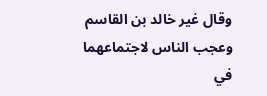وقال غير خالد بن القاسم وعجب الناس لاجتماعهما في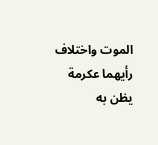الموت واختلاف رأيهما عكرمة يظن به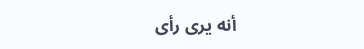أنه يرى رأى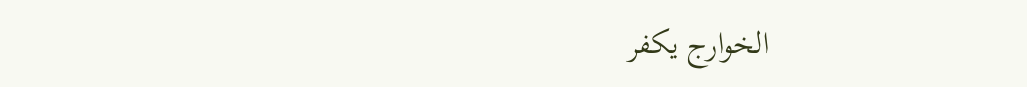الخوارج يكفر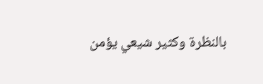بالنظرة وكثير شيعي يؤمن